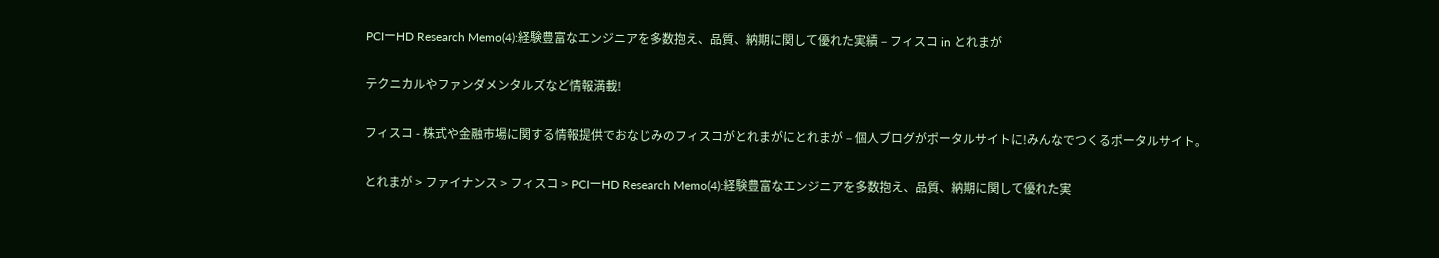PCIーHD Research Memo(4):経験豊富なエンジニアを多数抱え、品質、納期に関して優れた実績 – フィスコ in とれまが

テクニカルやファンダメンタルズなど情報満載!

フィスコ - 株式や金融市場に関する情報提供でおなじみのフィスコがとれまがにとれまが – 個人ブログがポータルサイトに!みんなでつくるポータルサイト。

とれまが > ファイナンス > フィスコ > PCIーHD Research Memo(4):経験豊富なエンジニアを多数抱え、品質、納期に関して優れた実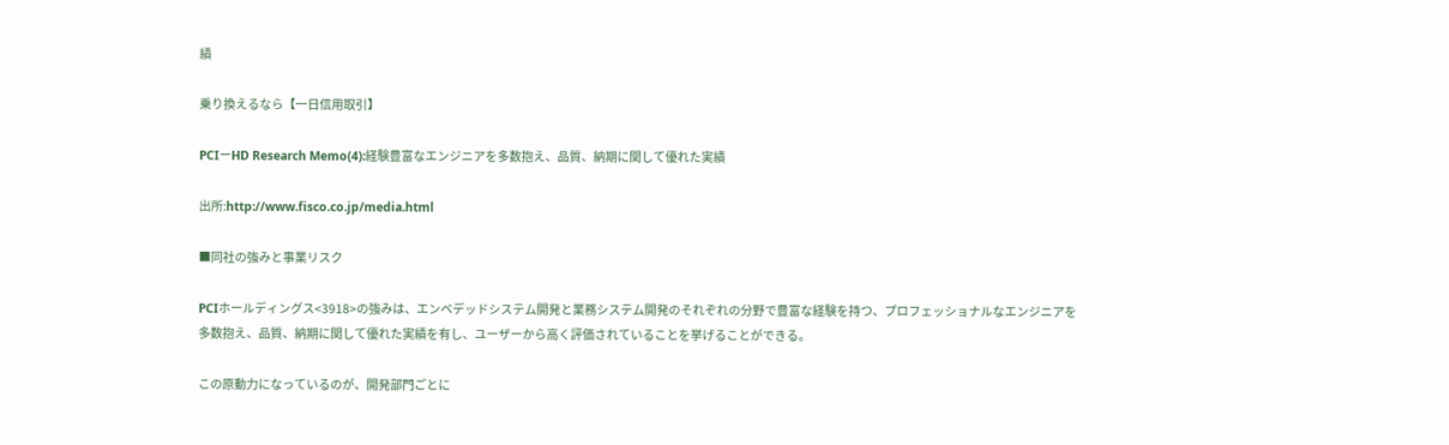績

乗り換えるなら【一日信用取引】

PCIーHD Research Memo(4):経験豊富なエンジニアを多数抱え、品質、納期に関して優れた実績

出所:http://www.fisco.co.jp/media.html

■同社の強みと事業リスク

PCIホールディングス<3918>の強みは、エンベデッドシステム開発と業務システム開発のそれぞれの分野で豊富な経験を持つ、プロフェッショナルなエンジニアを多数抱え、品質、納期に関して優れた実績を有し、ユーザーから高く評価されていることを挙げることができる。

この原動力になっているのが、開発部門ごとに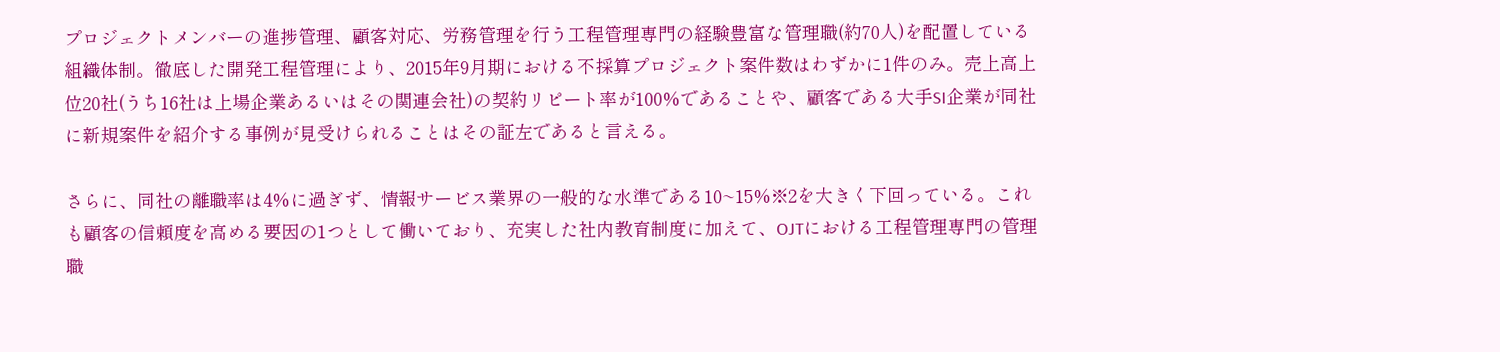プロジェクトメンバーの進捗管理、顧客対応、労務管理を行う工程管理専門の経験豊富な管理職(約70人)を配置している組織体制。徹底した開発工程管理により、2015年9月期における不採算プロジェクト案件数はわずかに1件のみ。売上高上位20社(うち16社は上場企業あるいはその関連会社)の契約リピート率が100%であることや、顧客である大手SI企業が同社に新規案件を紹介する事例が見受けられることはその証左であると言える。

さらに、同社の離職率は4%に過ぎず、情報サービス業界の一般的な水準である10~15%※2を大きく下回っている。これも顧客の信頼度を高める要因の1つとして働いており、充実した社内教育制度に加えて、OJTにおける工程管理専門の管理職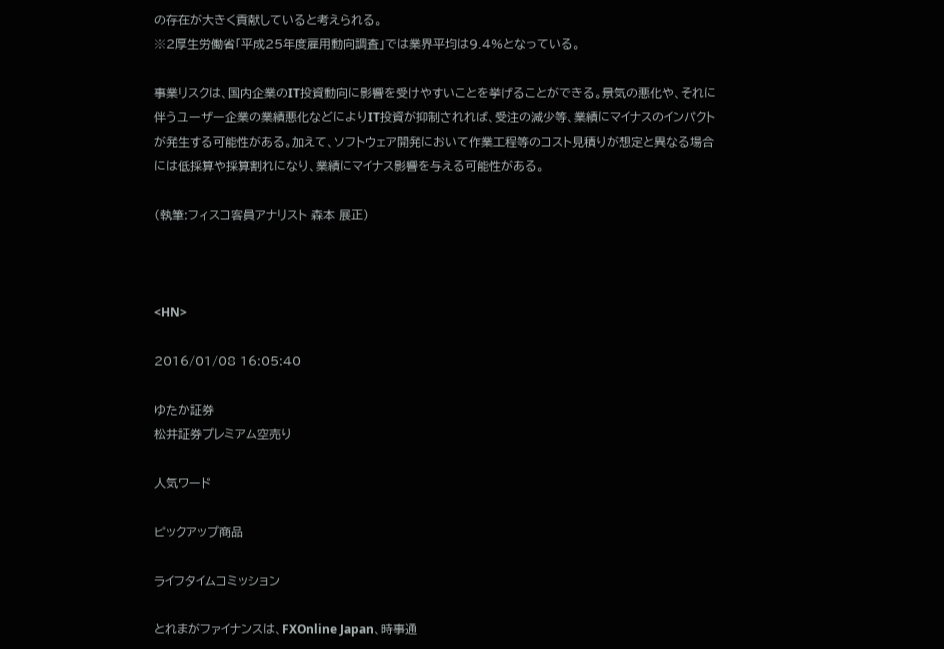の存在が大きく貢献していると考えられる。
※2厚生労働省「平成25年度雇用動向調査」では業界平均は9.4%となっている。

事業リスクは、国内企業のIT投資動向に影響を受けやすいことを挙げることができる。景気の悪化や、それに伴うユーザー企業の業績悪化などによりIT投資が抑制されれば、受注の減少等、業績にマイナスのインパクトが発生する可能性がある。加えて、ソフトウェア開発において作業工程等のコスト見積りが想定と異なる場合には低採算や採算割れになり、業績にマイナス影響を与える可能性がある。

(執筆:フィスコ客員アナリスト 森本 展正)



<HN>

2016/01/08 16:05:40

ゆたか証券
松井証券プレミアム空売り

人気ワード

ピックアップ商品

ライフタイムコミッション

とれまがファイナンスは、FXOnline Japan、時事通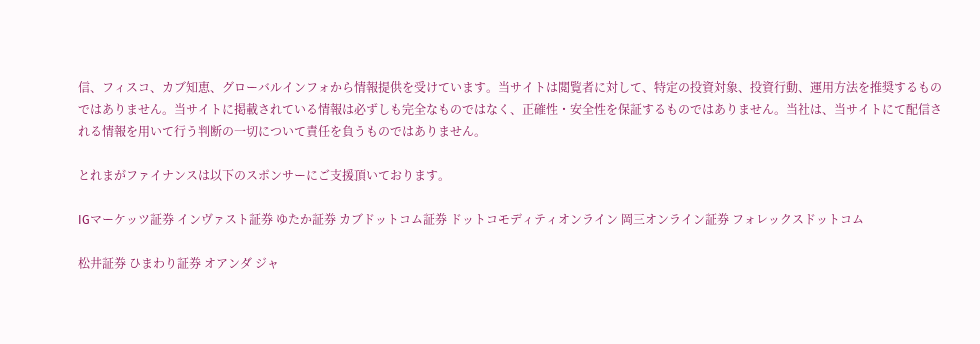信、フィスコ、カブ知恵、グローバルインフォから情報提供を受けています。当サイトは閲覧者に対して、特定の投資対象、投資行動、運用方法を推奨するものではありません。当サイトに掲載されている情報は必ずしも完全なものではなく、正確性・安全性を保証するものではありません。当社は、当サイトにて配信される情報を用いて行う判断の一切について責任を負うものではありません。

とれまがファイナンスは以下のスポンサーにご支援頂いております。

IGマーケッツ証券 インヴァスト証券 ゆたか証券 カブドットコム証券 ドットコモディティオンライン 岡三オンライン証券 フォレックスドットコム

松井証券 ひまわり証券 オアンダ ジャ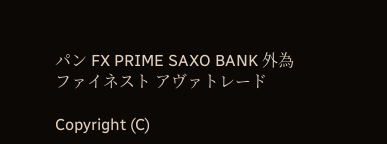パン FX PRIME SAXO BANK 外為ファイネスト アヴァトレード

Copyright (C)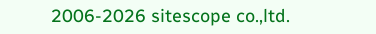2006-2026 sitescope co.,ltd.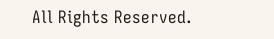All Rights Reserved.